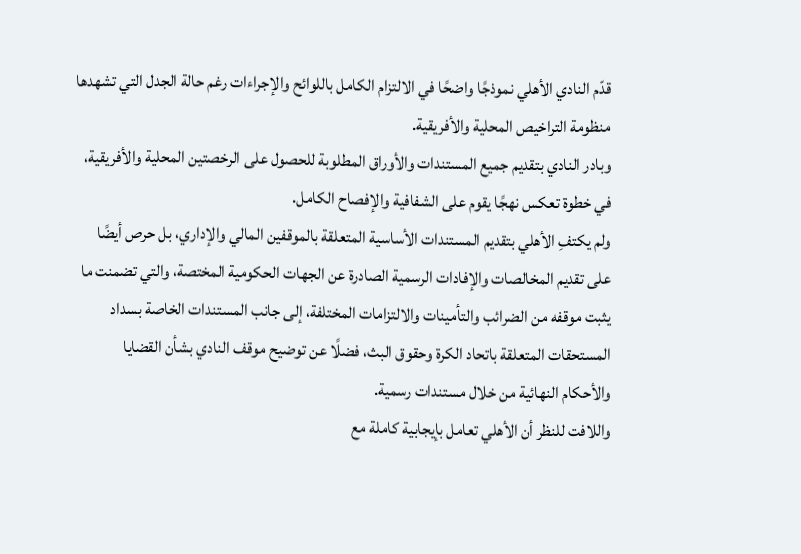قدّم النادي الأهلي نموذجًا واضحًا في الالتزام الكامل باللوائح والإجراءات رغم حالة الجدل التي تشهدها منظومة التراخيص المحلية والأفريقية.
وبادر النادي بتقديم جميع المستندات والأوراق المطلوبة للحصول على الرخصتين المحلية والأفريقية، في خطوة تعكس نهجًا يقوم على الشفافية والإفصاح الكامل.
ولم يكتفِ الأهلي بتقديم المستندات الأساسية المتعلقة بالموقفين المالي والإداري، بل حرص أيضًا على تقديم المخالصات والإفادات الرسمية الصادرة عن الجهات الحكومية المختصة، والتي تضمنت ما يثبت موقفه من الضرائب والتأمينات والالتزامات المختلفة، إلى جانب المستندات الخاصة بسداد المستحقات المتعلقة باتحاد الكرة وحقوق البث، فضلًا عن توضيح موقف النادي بشأن القضايا والأحكام النهائية من خلال مستندات رسمية.
واللافت للنظر أن الأهلي تعامل بإيجابية كاملة مع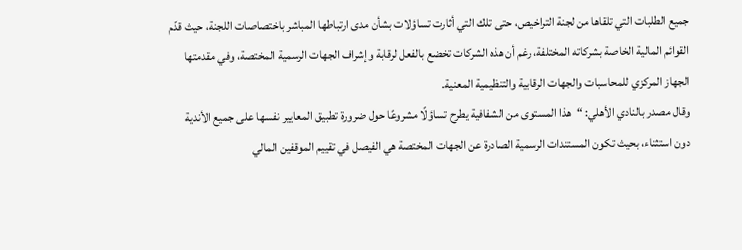جميع الطلبات التي تلقاها من لجنة التراخيص، حتى تلك التي أثارت تساؤلات بشأن مدى ارتباطها المباشر باختصاصات اللجنة، حيث قدّم القوائم المالية الخاصة بشركاته المختلفة، رغم أن هذه الشركات تخضع بالفعل لرقابة وإشراف الجهات الرسمية المختصة، وفي مقدمتها الجهاز المركزي للمحاسبات والجهات الرقابية والتنظيمية المعنية.
وقال مصدر بالنادي الأهلي: “هذا المستوى من الشفافية يطرح تساؤلًا مشروعًا حول ضرورة تطبيق المعايير نفسها على جميع الأندية دون استثناء، بحيث تكون المستندات الرسمية الصادرة عن الجهات المختصة هي الفيصل في تقييم الموقفين المالي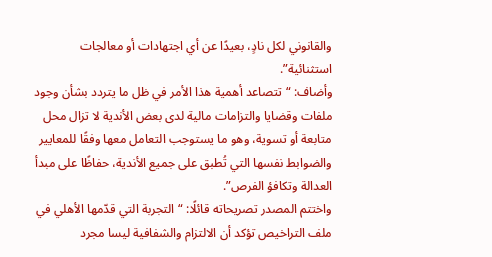والقانوني لكل نادٍ، بعيدًا عن أي اجتهادات أو معالجات استثنائية”.
وأضاف: “تتصاعد أهمية هذا الأمر في ظل ما يتردد بشأن وجود ملفات وقضايا والتزامات مالية لدى بعض الأندية لا تزال محل متابعة أو تسوية، وهو ما يستوجب التعامل معها وفقًا للمعايير والضوابط نفسها التي تُطبق على جميع الأندية، حفاظًا على مبدأ العدالة وتكافؤ الفرص”.
واختتم المصدر تصريحاته قائلًا: “التجربة التي قدّمها الأهلي في ملف التراخيص تؤكد أن الالتزام والشفافية ليسا مجرد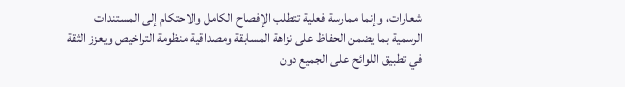شعارات، وإنما ممارسة فعلية تتطلب الإفصاح الكامل والاحتكام إلى المستندات الرسمية بما يضمن الحفاظ على نزاهة المسابقة ومصداقية منظومة التراخيص ويعزز الثقة في تطبيق اللوائح على الجميع دون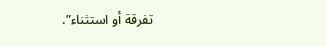تفرقة أو استثناء”.